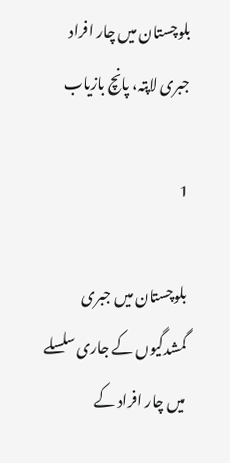بلوچستان میں چار افراد جبری لاپتہ، پانچ بازیاب

1

بلوچستان میں جبری گمشدگیوں کے جاری سلسلے میں چار افراد کے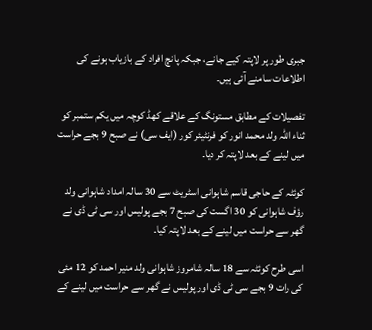جبری طور پر لاپتہ کیے جانے، جبکہ پانچ افراد کے بازیاب ہونے کی اطلاعات سامنے آئی ہیں۔

تفصیلات کے مطابق مستونگ کے علاقے کھڈ کوچہ میں یکم ستمبر کو ثناء اللہ ولد محمد انور کو فرنٹیئر کور (ایف سی) نے صبح 9 بجے حراست میں لینے کے بعد لاپتہ کر دیا۔

کوئٹہ کے حاجی قاسم شاہوانی اسٹریٹ سے 30 سالہ امداد شاہوانی ولد رؤف شاہوانی کو 30 اگست کی صبح 7 بجے پولیس اور سی ٹی ڈی نے گھر سے حراست میں لینے کے بعد لاپتہ کیا۔

اسی طرح کوئٹہ سے 18 سالہ شامروز شاہوانی ولد منیر احمد کو 12 مئی کی رات 9 بجے سی ٹی ڈی اور پولیس نے گھر سے حراست میں لینے کے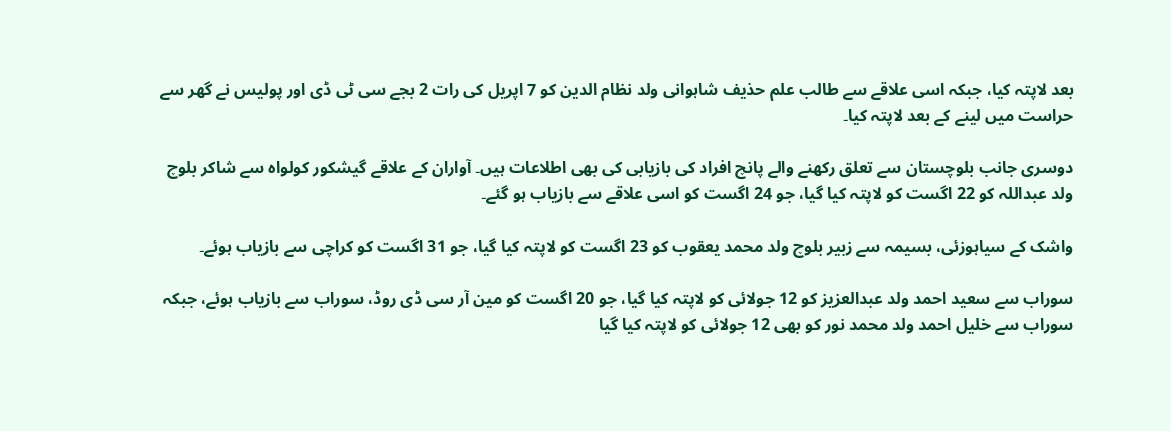بعد لاپتہ کیا، جبکہ اسی علاقے سے طالب علم حذیف شاہوانی ولد نظام الدین کو 7 اپریل کی رات 2 بجے سی ٹی ڈی اور پولیس نے گھر سے حراست میں لینے کے بعد لاپتہ کیا۔

دوسری جانب بلوچستان سے تعلق رکھنے والے پانچ افراد کی بازیابی کی بھی اطلاعات ہیں۔ آواران کے علاقے گیشکور کولواہ سے شاکر بلوچ ولد عبداللہ کو 22 اگست کو لاپتہ کیا گیا، جو 24 اگست کو اسی علاقے سے بازیاب ہو گئے۔

واشک کے سیاہوزئی، بسیمہ سے زبیر بلوچ ولد محمد یعقوب کو 23 اگست کو لاپتہ کیا گیا، جو 31 اگست کو کراچی سے بازیاب ہوئے۔

سوراب سے سعید احمد ولد عبدالعزیز کو 12 جولائی کو لاپتہ کیا گیا، جو 20 اگست کو مین آر سی ڈی روڈ، سوراب سے بازیاب ہوئے، جبکہ سوراب سے خلیل احمد ولد محمد نور کو بھی 12 جولائی کو لاپتہ کیا گیا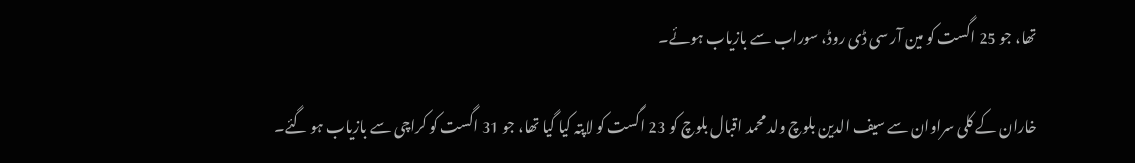تھا، جو 25 اگست کو مین آر سی ڈی روڈ، سوراب سے بازیاب ہوئے۔

خاران کے کلی سراوان سے سیف الدین بلوچ ولد محمد اقبال بلوچ کو 23 اگست کو لاپتہ کیا گیا تھا، جو 31 اگست کو کراچی سے بازیاب ہو گئے۔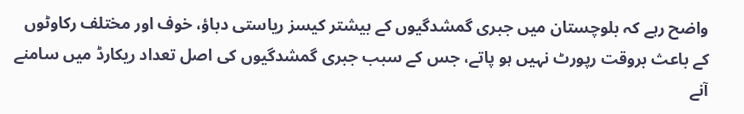واضح رہے کہ بلوچستان میں جبری گمشدگیوں کے بیشتر کیسز ریاستی دباؤ، خوف اور مختلف رکاوٹوں کے باعث بروقت رپورٹ نہیں ہو پاتے، جس کے سبب جبری گمشدگیوں کی اصل تعداد ریکارڈ میں سامنے آنے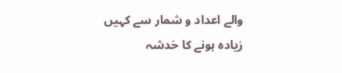والے اعداد و شمار سے کہیں زیادہ ہونے کا خدشہ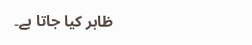ظاہر کیا جاتا ہے۔